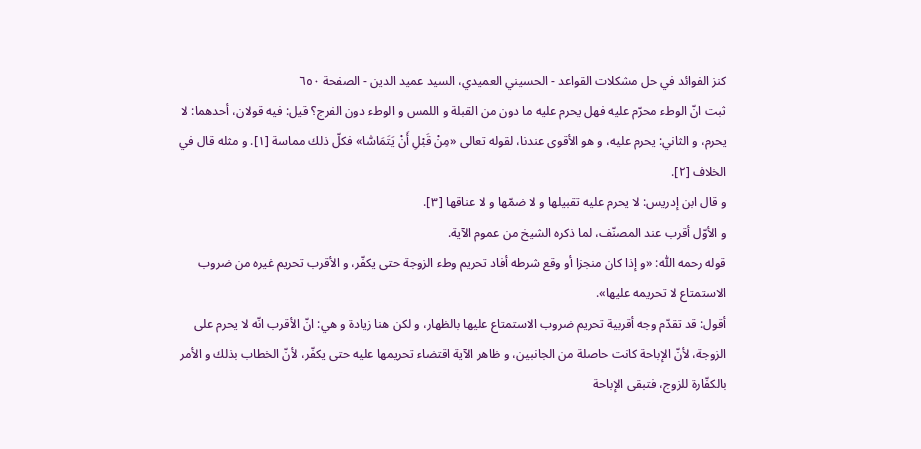كنز الفوائد في حل مشكلات القواعد - الحسيني العميدي، السيد عميد الدين - الصفحة ٦٥٠
ثبت انّ الوطء محرّم عليه فهل يحرم عليه ما دون من القبلة و اللمس و الوطء دون الفرج؟ قيل: فيه قولان، أحدهما: لا يحرم، و الثاني: يحرم عليه، و هو الأقوى عندنا، لقوله تعالى «مِنْ قَبْلِ أَنْ يَتَمَاسّٰا» فكلّ ذلك مماسة [١]. و مثله قال في الخلاف [٢].
و قال ابن إدريس: لا يحرم عليه تقبيلها و لا ضمّها و لا عناقها [٣].
و الأوّل أقرب عند المصنّف، لما ذكره الشيخ من عموم الآية.
قوله رحمه اللّٰه: «و إذا كان منجزا أو وقع شرطه أفاد تحريم وطء الزوجة حتى يكفّر، و الأقرب تحريم غيره من ضروب الاستمتاع لا تحريمه عليها».
أقول: قد تقدّم وجه أقربية تحريم ضروب الاستمتاع عليها بالظهار، و لكن هنا زيادة و هي: انّ الأقرب انّه لا يحرم على الزوجة، لأنّ الإباحة كانت حاصلة من الجانبين، و ظاهر الآية اقتضاء تحريمها عليه حتى يكفّر، لأنّ الخطاب بذلك و الأمر بالكفّارة للزوج، فتبقى الإباحة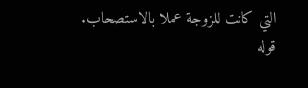التي كانت للزوجة عملا بالاستصحاب.
قوله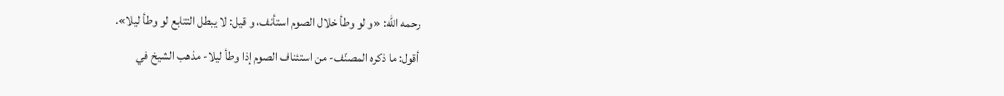رحمه اللّٰه: «و لو وطأ خلال الصوم استأنف، و قيل: لا يبطل التتابع لو وطأ ليلا».
أقول: ما ذكره المصنّف- من استئناف الصوم إذا وطأ ليلا- مذهب الشيخ في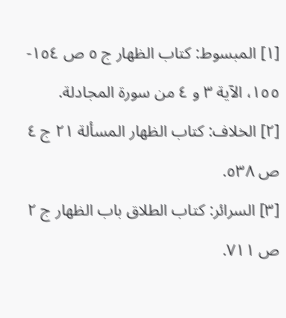[١] المبسوط: كتاب الظهار ج ٥ ص ١٥٤- ١٥٥، الآية ٣ و ٤ من سورة المجادلة.
[٢] الخلاف: كتاب الظهار المسألة ٢١ ج ٤ ص ٥٣٨.
[٣] السرائر: كتاب الطلاق باب الظهار ج ٢ ص ٧١١.